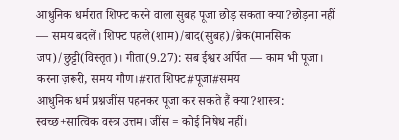आधुनिक धर्मरात शिफ्ट करने वाला सुबह पूजा छोड़ सकता क्या?छोड़ना नहीं — समय बदलें। शिफ्ट पहले(शाम)/बाद(सुबह)/ब्रेक(मानसिक जप)/छुट्टी(विस्तृत)। गीता(9.27): सब ईश्वर अर्पित — काम भी पूजा। करना ज़रूरी, समय गौण।#रात शिफ्ट#पूजा#समय
आधुनिक धर्म प्रश्नजींस पहनकर पूजा कर सकते हैं क्या?शास्त्र: स्वच्छ+सात्विक वस्त्र उत्तम। जींस = कोई निषेध नहीं।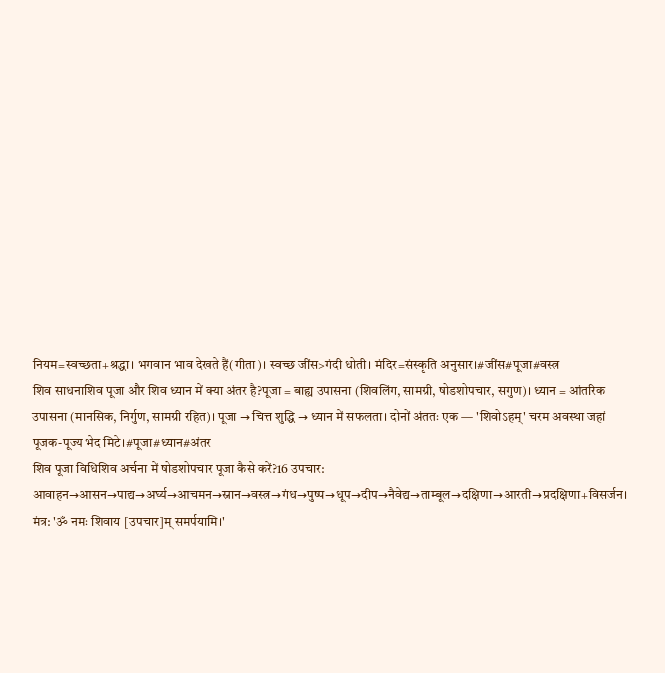नियम=स्वच्छता+श्रद्धा। भगवान भाव देखते हैं(गीता)। स्वच्छ जींस>गंदी धोती। मंदिर=संस्कृति अनुसार।#जींस#पूजा#वस्त्र
शिव साधनाशिव पूजा और शिव ध्यान में क्या अंतर है?पूजा = बाह्य उपासना (शिवलिंग, सामग्री, षोडशोपचार, सगुण)। ध्यान = आंतरिक उपासना (मानसिक, निर्गुण, सामग्री रहित)। पूजा → चित्त शुद्धि → ध्यान में सफलता। दोनों अंततः एक — 'शिवोऽहम्' चरम अवस्था जहां पूजक-पूज्य भेद मिटे।#पूजा#ध्यान#अंतर
शिव पूजा विधिशिव अर्चना में षोडशोपचार पूजा कैसे करें?16 उपचार: आवाहन→आसन→पाद्य→अर्घ्य→आचमन→स्नान→वस्त्र→गंध→पुष्प→धूप→दीप→नैवेद्य→ताम्बूल→दक्षिणा→आरती→प्रदक्षिणा+विसर्जन। मंत्र: 'ॐ नमः शिवाय [उपचार]म् समर्पयामि।'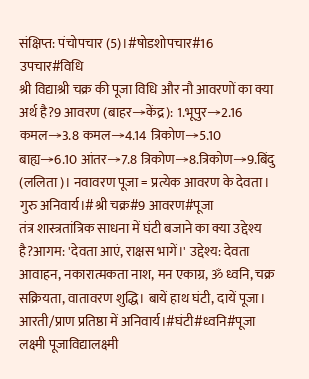संक्षिप्त: पंचोपचार (5)।#षोडशोपचार#16 उपचार#विधि
श्री विद्याश्री चक्र की पूजा विधि और नौ आवरणों का क्या अर्थ है?9 आवरण (बाहर→केंद्र): 1.भूपुर→2.16 कमल→3.8 कमल→4.14 त्रिकोण→5.10 बाह्य→6.10 आंतर→7.8 त्रिकोण→8.त्रिकोण→9.बिंदु (ललिता)। नवावरण पूजा = प्रत्येक आवरण के देवता। गुरु अनिवार्य।#श्री चक्र#9 आवरण#पूजा
तंत्र शास्त्रतांत्रिक साधना में घंटी बजाने का क्या उद्देश्य है?आगम: 'देवता आएं, राक्षस भागें।' उद्देश्य: देवता आवाहन, नकारात्मकता नाश, मन एकाग्र, ॐ ध्वनि, चक्र सक्रियता, वातावरण शुद्धि। बायें हाथ घंटी, दायें पूजा। आरती/प्राण प्रतिष्ठा में अनिवार्य।#घंटी#ध्वनि#पूजा
लक्ष्मी पूजाविद्यालक्ष्मी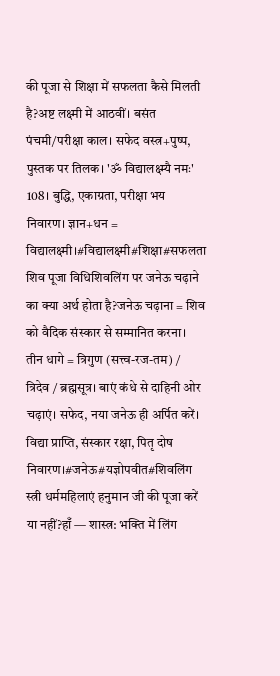की पूजा से शिक्षा में सफलता कैसे मिलती है?अष्ट लक्ष्मी में आठवीं। बसंत पंचमी/परीक्षा काल। सफेद वस्त्र+पुष्प, पुस्तक पर तिलक। 'ॐ विद्यालक्ष्म्यै नमः' 108। बुद्धि, एकाग्रता, परीक्षा भय निवारण। ज्ञान+धन = विद्यालक्ष्मी।#विद्यालक्ष्मी#शिक्षा#सफलता
शिव पूजा विधिशिवलिंग पर जनेऊ चढ़ाने का क्या अर्थ होता है?जनेऊ चढ़ाना = शिव को वैदिक संस्कार से सम्मानित करना। तीन धागे = त्रिगुण (सत्त्व-रज-तम) / त्रिदेव / ब्रह्मसूत्र। बाएं कंधे से दाहिनी ओर चढ़ाएं। सफेद, नया जनेऊ ही अर्पित करें। विद्या प्राप्ति, संस्कार रक्षा, पितृ दोष निवारण।#जनेऊ#यज्ञोपवीत#शिवलिंग
स्त्री धर्ममहिलाएं हनुमान जी की पूजा करें या नहीं?हाँ — शास्त्र: भक्ति में लिंग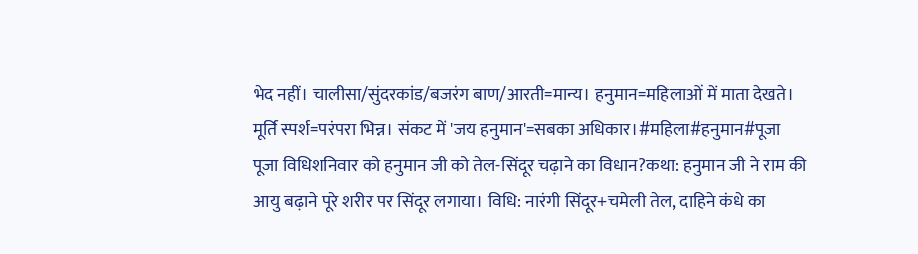भेद नहीं। चालीसा/सुंदरकांड/बजरंग बाण/आरती=मान्य। हनुमान=महिलाओं में माता देखते। मूर्ति स्पर्श=परंपरा भिन्न। संकट में 'जय हनुमान'=सबका अधिकार।#महिला#हनुमान#पूजा
पूजा विधिशनिवार को हनुमान जी को तेल-सिंदूर चढ़ाने का विधान?कथा: हनुमान जी ने राम की आयु बढ़ाने पूरे शरीर पर सिंदूर लगाया। विधि: नारंगी सिंदूर+चमेली तेल, दाहिने कंधे का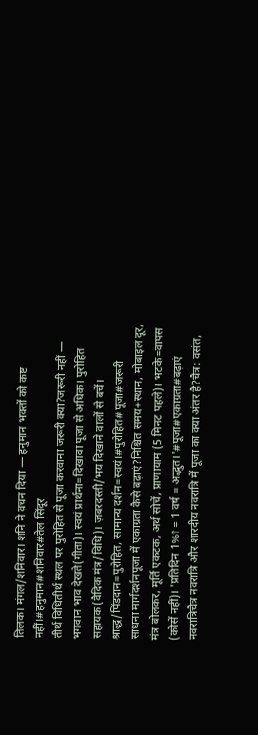तिलक। मंगल/शनिवार। शनि ने वचन दिया — हनुमान भक्तों को कष्ट नहीं।#हनुमान#शनिवार#तेल सिंदूर
तीर्थ विधितीर्थ स्थल पर पुरोहित से पूजा करवाना जरूरी क्या?जरूरी नहीं — भगवान भाव देखते(गीता)। स्वयं प्रार्थना=दिखावा पूजा से अधिक। पुरोहित सहायक(वैदिक मंत्र/विधि)। ज़बरदस्ती/भय दिखाने वालों से बचें। श्राद्ध/पिंडदान=पुरोहित, सामान्य दर्शन=स्वयं।#पुरोहित#पूजा#जरूरी
साधना मार्गदर्शनपूजा में एकाग्रता कैसे बढ़ाएं?निश्चित समय+स्थान, मोबाइल दूर, मंत्र बोलकर, मूर्ति एकटक, अर्थ सोचें, प्राणायाम (5 मिनट पहले)। भटके=वापस (कोसें नहीं)। 'प्रतिदिन 1%↑ = 1 वर्ष = अद्भुत।'#पूजा#एकाग्रता#बढ़ाएं
नवरात्रिचैत्र नवरात्रि और शारदीय नवरात्रि में पूजा का क्या अंतर है?चैत्र: वसंत,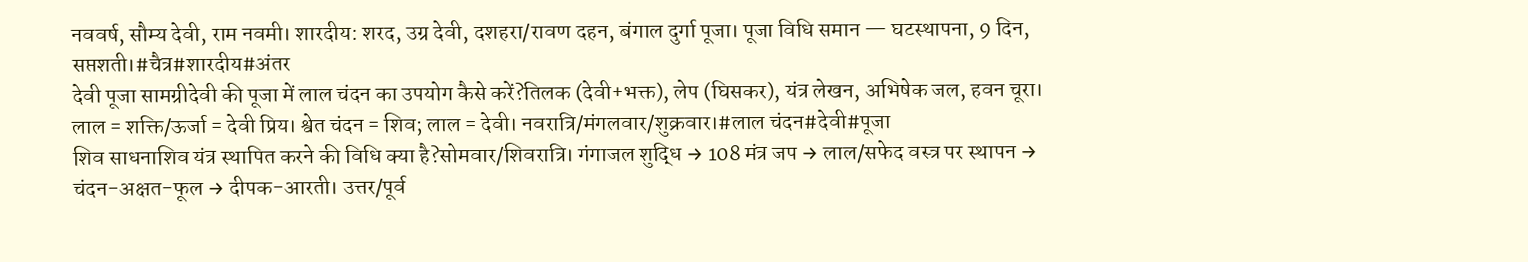नववर्ष, सौम्य देवी, राम नवमी। शारदीय: शरद, उग्र देवी, दशहरा/रावण दहन, बंगाल दुर्गा पूजा। पूजा विधि समान — घटस्थापना, 9 दिन, सप्तशती।#चैत्र#शारदीय#अंतर
देवी पूजा सामग्रीदेवी की पूजा में लाल चंदन का उपयोग कैसे करें?तिलक (देवी+भक्त), लेप (घिसकर), यंत्र लेखन, अभिषेक जल, हवन चूरा। लाल = शक्ति/ऊर्जा = देवी प्रिय। श्वेत चंदन = शिव; लाल = देवी। नवरात्रि/मंगलवार/शुक्रवार।#लाल चंदन#देवी#पूजा
शिव साधनाशिव यंत्र स्थापित करने की विधि क्या है?सोमवार/शिवरात्रि। गंगाजल शुद्धि → 108 मंत्र जप → लाल/सफेद वस्त्र पर स्थापन → चंदन-अक्षत-फूल → दीपक-आरती। उत्तर/पूर्व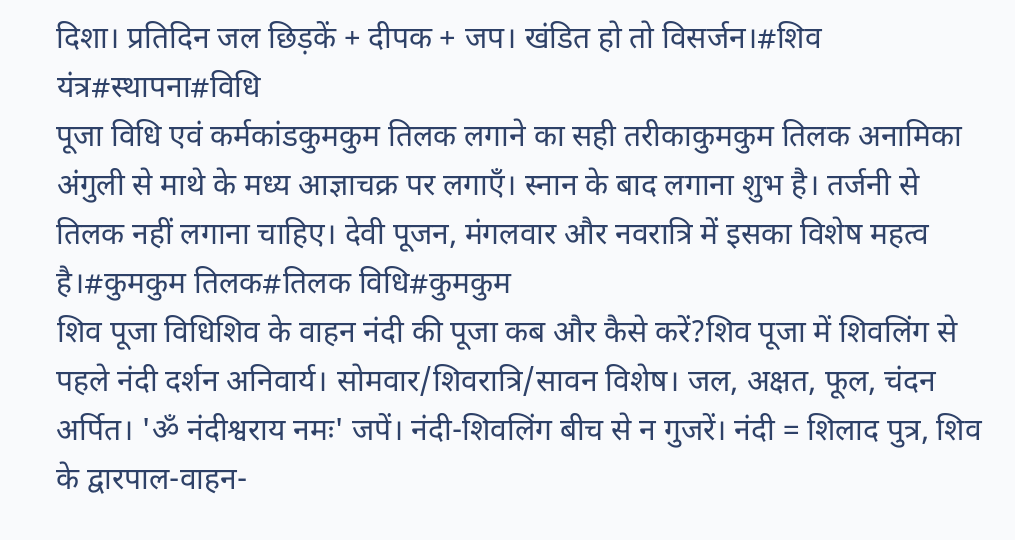दिशा। प्रतिदिन जल छिड़कें + दीपक + जप। खंडित हो तो विसर्जन।#शिव यंत्र#स्थापना#विधि
पूजा विधि एवं कर्मकांडकुमकुम तिलक लगाने का सही तरीकाकुमकुम तिलक अनामिका अंगुली से माथे के मध्य आज्ञाचक्र पर लगाएँ। स्नान के बाद लगाना शुभ है। तर्जनी से तिलक नहीं लगाना चाहिए। देवी पूजन, मंगलवार और नवरात्रि में इसका विशेष महत्व है।#कुमकुम तिलक#तिलक विधि#कुमकुम
शिव पूजा विधिशिव के वाहन नंदी की पूजा कब और कैसे करें?शिव पूजा में शिवलिंग से पहले नंदी दर्शन अनिवार्य। सोमवार/शिवरात्रि/सावन विशेष। जल, अक्षत, फूल, चंदन अर्पित। 'ॐ नंदीश्वराय नमः' जपें। नंदी-शिवलिंग बीच से न गुजरें। नंदी = शिलाद पुत्र, शिव के द्वारपाल-वाहन-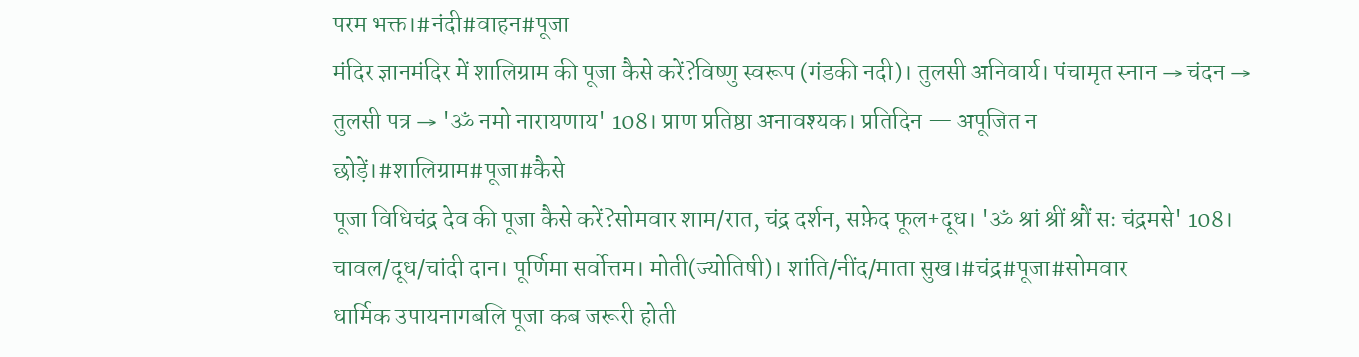परम भक्त।#नंदी#वाहन#पूजा
मंदिर ज्ञानमंदिर में शालिग्राम की पूजा कैसे करें?विष्णु स्वरूप (गंडकी नदी)। तुलसी अनिवार्य। पंचामृत स्नान → चंदन → तुलसी पत्र → 'ॐ नमो नारायणाय' 108। प्राण प्रतिष्ठा अनावश्यक। प्रतिदिन — अपूजित न छोड़ें।#शालिग्राम#पूजा#कैसे
पूजा विधिचंद्र देव की पूजा कैसे करें?सोमवार शाम/रात, चंद्र दर्शन, सफ़ेद फूल+दूध। 'ॐ श्रां श्रीं श्रौं सः चंद्रमसे' 108। चावल/दूध/चांदी दान। पूर्णिमा सर्वोत्तम। मोती(ज्योतिषी)। शांति/नींद/माता सुख।#चंद्र#पूजा#सोमवार
धार्मिक उपायनागबलि पूजा कब जरूरी होती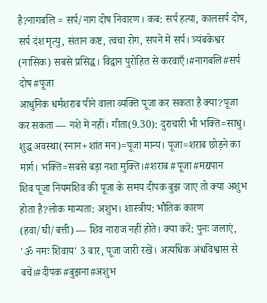है?नागबलि = सर्प/नाग दोष निवारण। कब: सर्प हत्या, कालसर्प दोष, सर्प दंश मृत्यु, संतान कष्ट, त्वचा रोग, सपने में सर्प। त्र्यंबकेश्वर (नासिक) सबसे प्रसिद्ध। विद्वान पुरोहित से करवाएँ।#नागबलि#सर्प दोष#पूजा
आधुनिक धर्मशराब पीने वाला व्यक्ति पूजा कर सकता है क्या?पूजा कर सकता — नशे में नहीं। गीता(9.30): दुराचारी भी भक्ति=साधु। शुद्ध अवस्था(स्नान+शांत मन)=पूजा मान्य। पूजा=शराब छोड़ने का मार्ग। भक्ति=सबसे बड़ा नशा मुक्ति।#शराब#पूजा#मद्यपान
शिव पूजा नियमशिव की पूजा के समय दीपक बुझ जाए तो क्या अशुभ होता है?लोक मान्यता: अशुभ। शास्त्रीय: भौतिक कारण (हवा/घी/बत्ती) — शिव नाराज नहीं होते। क्या करें: पुनः जलाएं, 'ॐ नमः शिवाय' 3 बार, पूजा जारी रखें। अत्यधिक अंधविश्वास से बचें।#दीपक#बुझना#अशुभ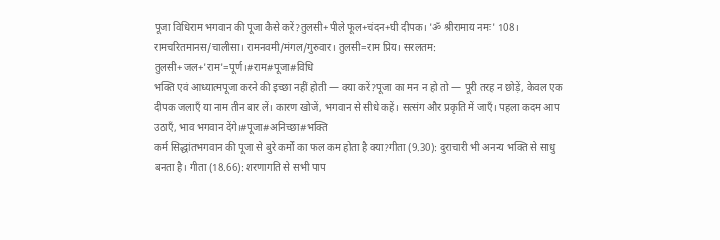पूजा विधिराम भगवान की पूजा कैसे करें?तुलसी+पीले फूल+चंदन+घी दीपक। 'ॐ श्रीरामाय नमः' 108। रामचरितमानस/चालीसा। रामनवमी/मंगल/गुरुवार। तुलसी=राम प्रिय। सरलतम: तुलसी+जल+'राम'=पूर्ण।#राम#पूजा#विधि
भक्ति एवं आध्यात्मपूजा करने की इच्छा नहीं होती — क्या करें?पूजा का मन न हो तो — पूरी तरह न छोड़ें, केवल एक दीपक जलाएँ या नाम तीन बार लें। कारण खोजें, भगवान से सीधे कहें। सत्संग और प्रकृति में जाएँ। पहला कदम आप उठाएँ, भाव भगवान देंगे।#पूजा#अनिच्छा#भक्ति
कर्म सिद्धांतभगवान की पूजा से बुरे कर्मों का फल कम होता है क्या?गीता (9.30): दुराचारी भी अनन्य भक्ति से साधु बनता है। गीता (18.66): शरणागति से सभी पाप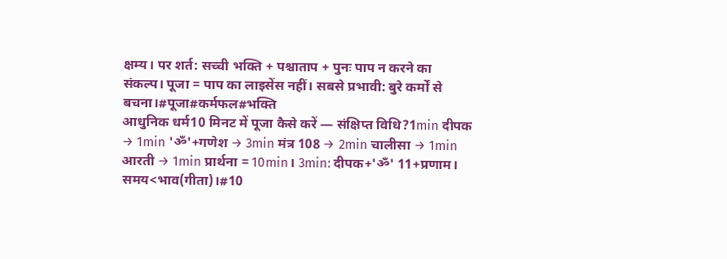क्षम्य। पर शर्त: सच्ची भक्ति + पश्चाताप + पुनः पाप न करने का संकल्प। पूजा = पाप का लाइसेंस नहीं। सबसे प्रभावी: बुरे कर्मों से बचना।#पूजा#कर्मफल#भक्ति
आधुनिक धर्म10 मिनट में पूजा कैसे करें — संक्षिप्त विधि?1min दीपक → 1min 'ॐ'+गणेश → 3min मंत्र 108 → 2min चालीसा → 1min आरती → 1min प्रार्थना = 10min। 3min: दीपक+'ॐ' 11+प्रणाम। समय<भाव(गीता)।#10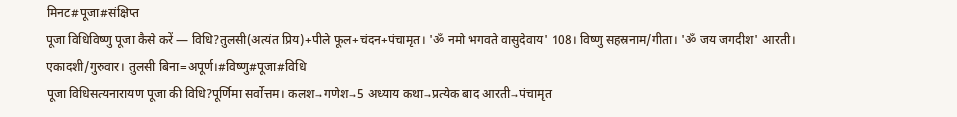मिनट#पूजा#संक्षिप्त
पूजा विधिविष्णु पूजा कैसे करें — विधि?तुलसी(अत्यंत प्रिय)+पीले फूल+चंदन+पंचामृत। 'ॐ नमो भगवते वासुदेवाय' 108। विष्णु सहस्रनाम/गीता। 'ॐ जय जगदीश' आरती। एकादशी/गुरुवार। तुलसी बिना=अपूर्ण।#विष्णु#पूजा#विधि
पूजा विधिसत्यनारायण पूजा की विधि?पूर्णिमा सर्वोत्तम। कलश→गणेश→5 अध्याय कथा→प्रत्येक बाद आरती→पंचामृत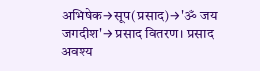अभिषेक→सूप(प्रसाद)→'ॐ जय जगदीश'→प्रसाद वितरण। प्रसाद अवश्य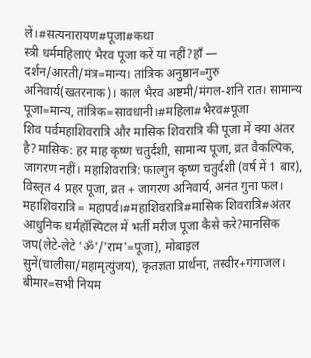लें।#सत्यनारायण#पूजा#कथा
स्त्री धर्ममहिलाएं भैरव पूजा करें या नहीं?हाँ — दर्शन/आरती/मंत्र=मान्य। तांत्रिक अनुष्ठान=गुरु अनिवार्य(खतरनाक)। काल भैरव अष्टमी/मंगल-शनि रात। सामान्य पूजा=मान्य, तांत्रिक=सावधानी।#महिला#भैरव#पूजा
शिव पर्वमहाशिवरात्रि और मासिक शिवरात्रि की पूजा में क्या अंतर है?मासिक: हर माह कृष्ण चतुर्दशी, सामान्य पूजा, व्रत वैकल्पिक, जागरण नहीं। महाशिवरात्रि: फाल्गुन कृष्ण चतुर्दशी (वर्ष में 1 बार), विस्तृत 4 प्रहर पूजा, व्रत + जागरण अनिवार्य, अनंत गुना फल। महाशिवरात्रि = महापर्व।#महाशिवरात्रि#मासिक शिवरात्रि#अंतर
आधुनिक धर्महॉस्पिटल में भर्ती मरीज पूजा कैसे करे?मानसिक जप(लेटे-लेटे 'ॐ'/'राम'=पूजा), मोबाइल सुनें(चालीसा/महामृत्युंजय), कृतज्ञता प्रार्थना, तस्वीर+गंगाजल। बीमार=सभी नियम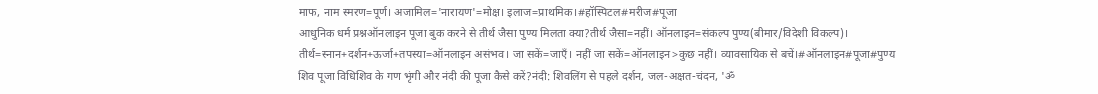माफ, नाम स्मरण=पूर्ण। अजामिल='नारायण'=मोक्ष। इलाज=प्राथमिक।#हॉस्पिटल#मरीज#पूजा
आधुनिक धर्म प्रश्नऑनलाइन पूजा बुक करने से तीर्थ जैसा पुण्य मिलता क्या?तीर्थ जैसा=नहीं। ऑनलाइन=संकल्प पुण्य(बीमार/विदेशी विकल्प)। तीर्थ=स्नान+दर्शन+ऊर्जा+तपस्या=ऑनलाइन असंभव। जा सकें=जाएँ। नहीं जा सकें=ऑनलाइन>कुछ नहीं। व्यावसायिक से बचें।#ऑनलाइन#पूजा#पुण्य
शिव पूजा विधिशिव के गण भृंगी और नंदी की पूजा कैसे करें?नंदी: शिवलिंग से पहले दर्शन, जल-अक्षत-चंदन, 'ॐ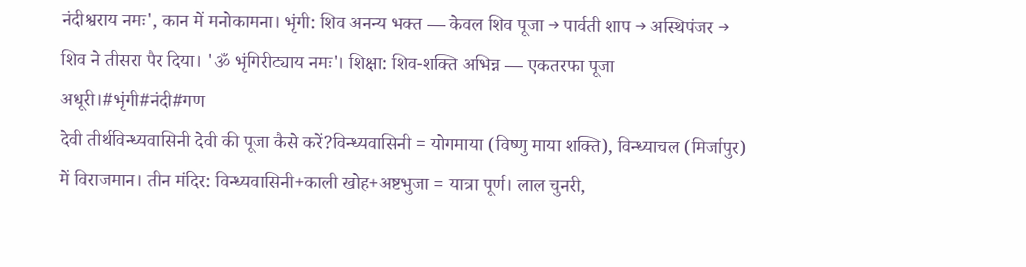नंदीश्वराय नमः', कान में मनोकामना। भृंगी: शिव अनन्य भक्त — केवल शिव पूजा → पार्वती शाप → अस्थिपंजर → शिव ने तीसरा पैर दिया। 'ॐ भृंगिरीट्याय नमः'। शिक्षा: शिव-शक्ति अभिन्न — एकतरफा पूजा अधूरी।#भृंगी#नंदी#गण
देवी तीर्थविन्ध्यवासिनी देवी की पूजा कैसे करें?विन्ध्यवासिनी = योगमाया (विष्णु माया शक्ति), विन्ध्याचल (मिर्जापुर) में विराजमान। तीन मंदिर: विन्ध्यवासिनी+काली खोह+अष्टभुजा = यात्रा पूर्ण। लाल चुनरी,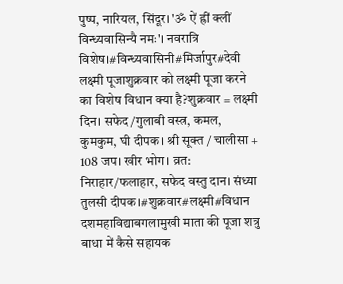पुष्प, नारियल, सिंदूर। 'ॐ ऐं ह्रीं क्लीं विन्ध्यवासिन्यै नमः'। नवरात्रि विशेष।#विन्ध्यवासिनी#मिर्जापुर#देवी
लक्ष्मी पूजाशुक्रवार को लक्ष्मी पूजा करने का विशेष विधान क्या है?शुक्रवार = लक्ष्मी दिन। सफेद/गुलाबी वस्त्र, कमल, कुमकुम, घी दीपक। श्री सूक्त / चालीसा + 108 जप। खीर भोग। व्रत: निराहार/फलाहार, सफेद वस्तु दान। संध्या तुलसी दीपक।#शुक्रवार#लक्ष्मी#विधान
दशमहाविद्याबगलामुखी माता की पूजा शत्रु बाधा में कैसे सहायक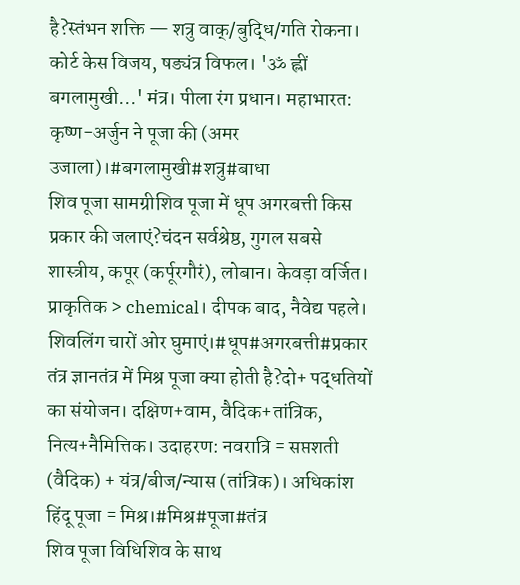है?स्तंभन शक्ति — शत्रु वाक्/बुद्धि/गति रोकना। कोर्ट केस विजय, षड्यंत्र विफल। 'ॐ ह्लीं बगलामुखी...' मंत्र। पीला रंग प्रधान। महाभारत: कृष्ण-अर्जुन ने पूजा की (अमर उजाला)।#बगलामुखी#शत्रु#बाधा
शिव पूजा सामग्रीशिव पूजा में धूप अगरबत्ती किस प्रकार की जलाएं?चंदन सर्वश्रेष्ठ, गुगल सबसे शास्त्रीय, कपूर (कर्पूरगौरं), लोबान। केवड़ा वर्जित। प्राकृतिक > chemical। दीपक बाद, नैवेद्य पहले। शिवलिंग चारों ओर घुमाएं।#धूप#अगरबत्ती#प्रकार
तंत्र ज्ञानतंत्र में मिश्र पूजा क्या होती है?दो+ पद्धतियों का संयोजन। दक्षिण+वाम, वैदिक+तांत्रिक, नित्य+नैमित्तिक। उदाहरण: नवरात्रि = सप्तशती (वैदिक) + यंत्र/बीज/न्यास (तांत्रिक)। अधिकांश हिंदू पूजा = मिश्र।#मिश्र#पूजा#तंत्र
शिव पूजा विधिशिव के साथ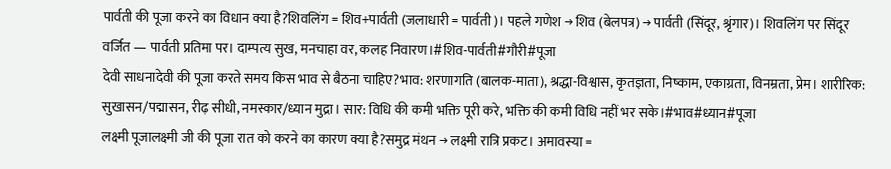पार्वती की पूजा करने का विधान क्या है?शिवलिंग = शिव+पार्वती (जलाधारी = पार्वती)। पहले गणेश → शिव (बेलपत्र) → पार्वती (सिंदूर, श्रृंगार)। शिवलिंग पर सिंदूर वर्जित — पार्वती प्रतिमा पर। दाम्पत्य सुख, मनचाहा वर, कलह निवारण।#शिव-पार्वती#गौरी#पूजा
देवी साधनादेवी की पूजा करते समय किस भाव से बैठना चाहिए?भाव: शरणागति (बालक-माता), श्रद्धा-विश्वास, कृतज्ञता, निष्काम, एकाग्रता, विनम्रता, प्रेम। शारीरिक: सुखासन/पद्मासन, रीढ़ सीधी, नमस्कार/ध्यान मुद्रा। सार: विधि की कमी भक्ति पूरी करे, भक्ति की कमी विधि नहीं भर सके।#भाव#ध्यान#पूजा
लक्ष्मी पूजालक्ष्मी जी की पूजा रात को करने का कारण क्या है?समुद्र मंथन → लक्ष्मी रात्रि प्रकट। अमावस्या =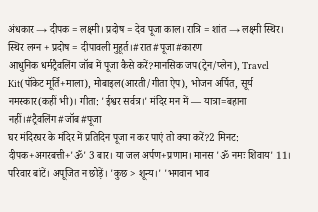अंधकार → दीपक = लक्ष्मी। प्रदोष = देव पूजा काल। रात्रि = शांत → लक्ष्मी स्थिर। स्थिर लग्न + प्रदोष = दीपावली मुहूर्त।#रात#पूजा#कारण
आधुनिक धर्मट्रैवलिंग जॉब में पूजा कैसे करें?मानसिक जप(ट्रेन/प्लेन), Travel Kit(पॉकेट मूर्ति+माला), मोबाइल(आरती/गीता ऐप), भोजन अर्पित, सूर्य नमस्कार(कहीं भी)। गीता: 'ईश्वर सर्वत्र।' मंदिर मन में — यात्रा=बहाना नहीं।#ट्रैवलिंग#जॉब#पूजा
घर मंदिरघर के मंदिर में प्रतिदिन पूजा न कर पाएं तो क्या करें?2 मिनट: दीपक+अगरबत्ती+'ॐ' 3 बार। या जल अर्पण+प्रणाम। मानस 'ॐ नमः शिवाय' 11। परिवार बांटें। अपूजित न छोड़ें। 'कुछ > शून्य।' 'भगवान भाव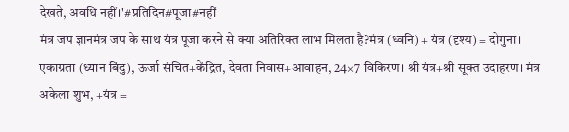देखते, अवधि नहीं।'#प्रतिदिन#पूजा#नहीं
मंत्र जप ज्ञानमंत्र जप के साथ यंत्र पूजा करने से क्या अतिरिक्त लाभ मिलता है?मंत्र (ध्वनि) + यंत्र (दृश्य) = दोगुना। एकाग्रता (ध्यान बिंदु), ऊर्जा संचित+केंद्रित, देवता निवास+आवाहन, 24×7 विकिरण। श्री यंत्र+श्री सूक्त उदाहरण। मंत्र अकेला शुभ, +यंत्र =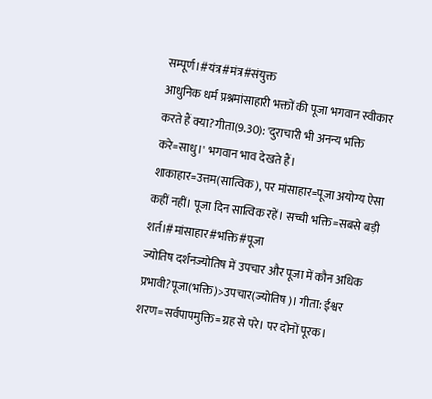सम्पूर्ण।#यंत्र#मंत्र#संयुक्त
आधुनिक धर्म प्रश्नमांसाहारी भक्तों की पूजा भगवान स्वीकार करते हैं क्या?गीता(9.30): 'दुराचारी भी अनन्य भक्ति करे=साधु।' भगवान भाव देखते हैं। शाकाहार=उत्तम(सात्विक), पर मांसाहार=पूजा अयोग्य ऐसा कहीं नहीं। पूजा दिन सात्विक रहें। सच्ची भक्ति=सबसे बड़ी शर्त।#मांसाहार#भक्ति#पूजा
ज्योतिष दर्शनज्योतिष में उपचार और पूजा में कौन अधिक प्रभावी?पूजा(भक्ति)>उपचार(ज्योतिष)। गीता: ईश्वर शरण=सर्वपापमुक्ति=ग्रह से परे। पर दोनों पूरक।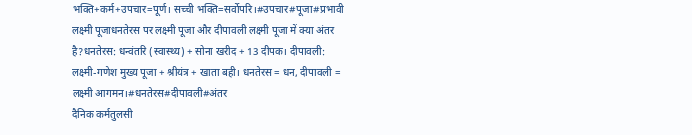भक्ति+कर्म+उपचार=पूर्ण। सच्ची भक्ति=सर्वोपरि।#उपचार#पूजा#प्रभावी
लक्ष्मी पूजाधनतेरस पर लक्ष्मी पूजा और दीपावली लक्ष्मी पूजा में क्या अंतर है?धनतेरस: धन्वंतरि (स्वास्थ्य) + सोना खरीद + 13 दीपक। दीपावली: लक्ष्मी-गणेश मुख्य पूजा + श्रीयंत्र + खाता बही। धनतेरस = धन, दीपावली = लक्ष्मी आगमन।#धनतेरस#दीपावली#अंतर
दैनिक कर्मतुलसी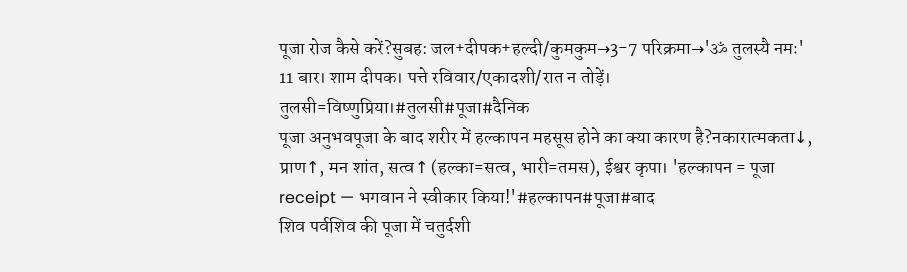पूजा रोज कैसे करें?सुबह: जल+दीपक+हल्दी/कुमकुम→3-7 परिक्रमा→'ॐ तुलस्यै नमः' 11 बार। शाम दीपक। पत्ते रविवार/एकादशी/रात न तोड़ें। तुलसी=विष्णुप्रिया।#तुलसी#पूजा#दैनिक
पूजा अनुभवपूजा के बाद शरीर में हल्कापन महसूस होने का क्या कारण है?नकारात्मकता↓, प्राण↑, मन शांत, सत्व↑ (हल्का=सत्व, भारी=तमस), ईश्वर कृपा। 'हल्कापन = पूजा receipt — भगवान ने स्वीकार किया!'#हल्कापन#पूजा#बाद
शिव पर्वशिव की पूजा में चतुर्दशी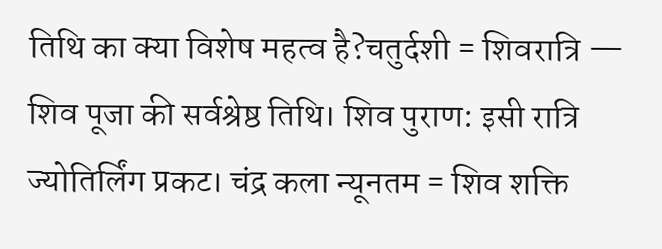तिथि का क्या विशेष महत्व है?चतुर्दशी = शिवरात्रि — शिव पूजा की सर्वश्रेष्ठ तिथि। शिव पुराण: इसी रात्रि ज्योतिर्लिंग प्रकट। चंद्र कला न्यूनतम = शिव शक्ति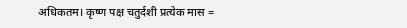अधिकतम। कृष्ण पक्ष चतुर्दशी प्रत्येक मास =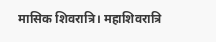मासिक शिवरात्रि। महाशिवरात्रि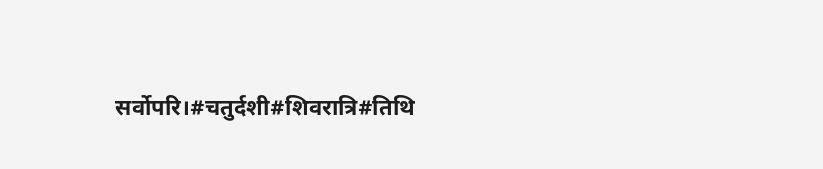सर्वोपरि।#चतुर्दशी#शिवरात्रि#तिथि